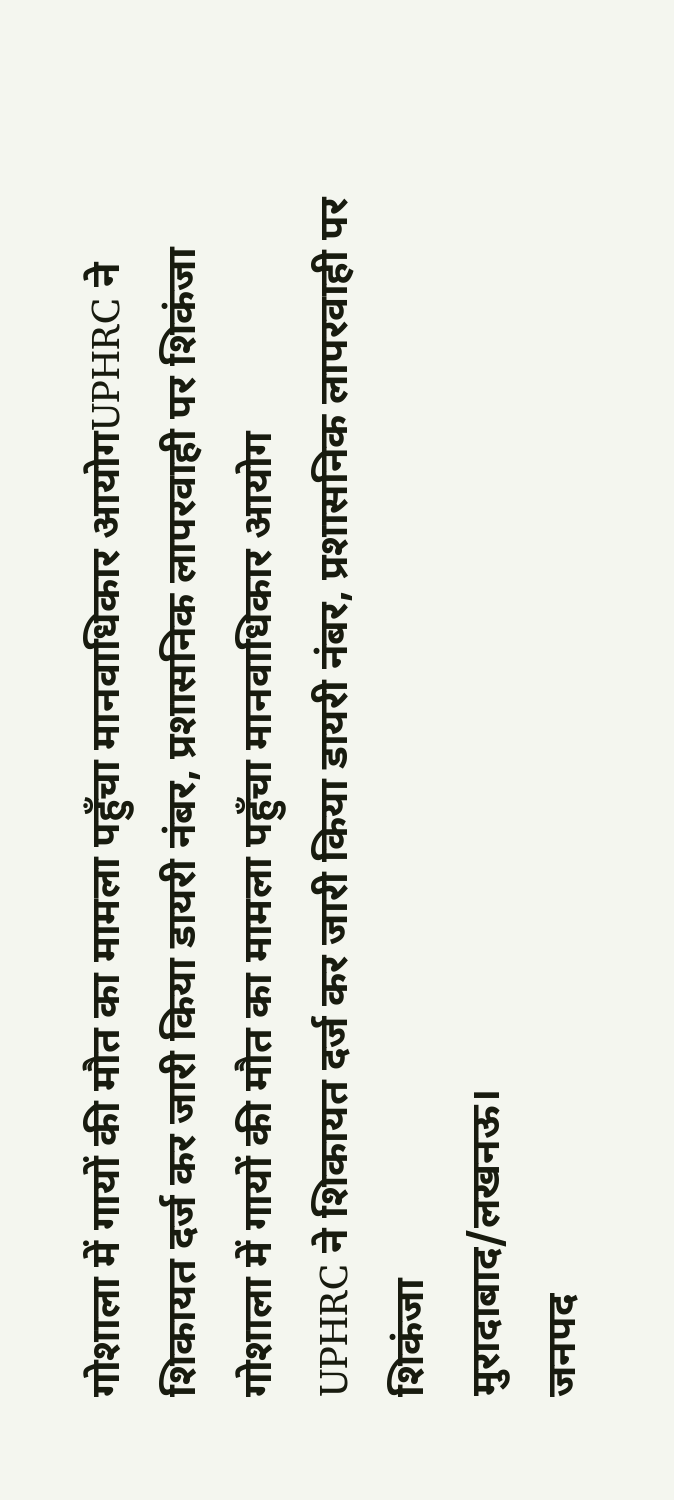गोशाला में गायों की मौत का मामला पहुँचा मानवाधिकार आयोगUPHRC ने शिकायत दर्ज कर जारी किया डायरी नंबर, प्रशासनिक लापरवाही पर शिकंजा
गोशाला में गायों की मौत का मामला पहुँचा मानवाधिकार आयोग
UPHRC ने शिकायत दर्ज कर जारी किया डायरी नंबर, प्रशासनिक लापरवाही पर शिकंजा
मुरादाबाद/लखनऊ।
जनपद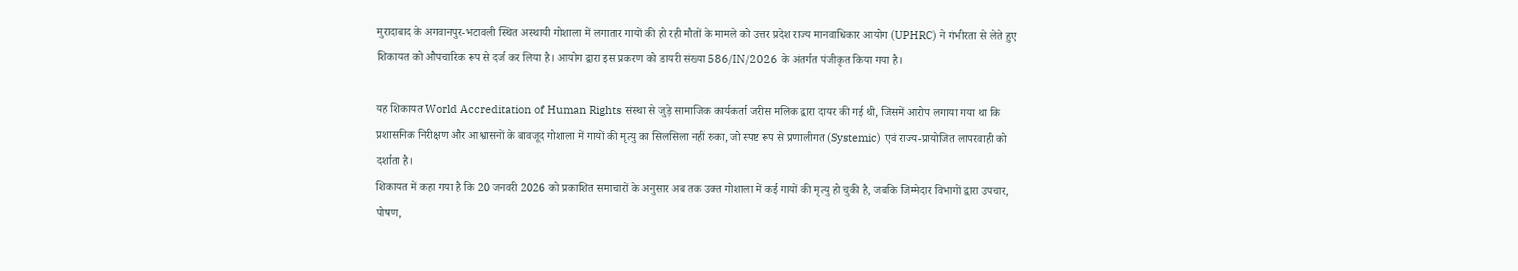मुरादाबाद के अगवानपुर-भटावली स्थित अस्थायी गोशाला में लगातार गायों की हो रही मौतों के मामले को उत्तर प्रदेश राज्य मानवाधिकार आयोग (UPHRC) ने गंभीरता से लेते हुए शिकायत को औपचारिक रूप से दर्ज कर लिया है। आयोग द्वारा इस प्रकरण को डायरी संख्या 586/IN/2026 के अंतर्गत पंजीकृत किया गया है।

यह शिकायत World Accreditation of Human Rights संस्था से जुड़े सामाजिक कार्यकर्ता जरीस मलिक द्वारा दायर की गई थी, जिसमें आरोप लगाया गया था कि प्रशासनिक निरीक्षण और आश्वासनों के बावजूद गोशाला में गायों की मृत्यु का सिलसिला नहीं रुका, जो स्पष्ट रूप से प्रणालीगत (Systemic) एवं राज्य-प्रायोजित लापरवाही को दर्शाता है।
शिकायत में कहा गया है कि 20 जनवरी 2026 को प्रकाशित समाचारों के अनुसार अब तक उक्त गोशाला में कई गायों की मृत्यु हो चुकी है, जबकि जिम्मेदार विभागों द्वारा उपचार, पोषण,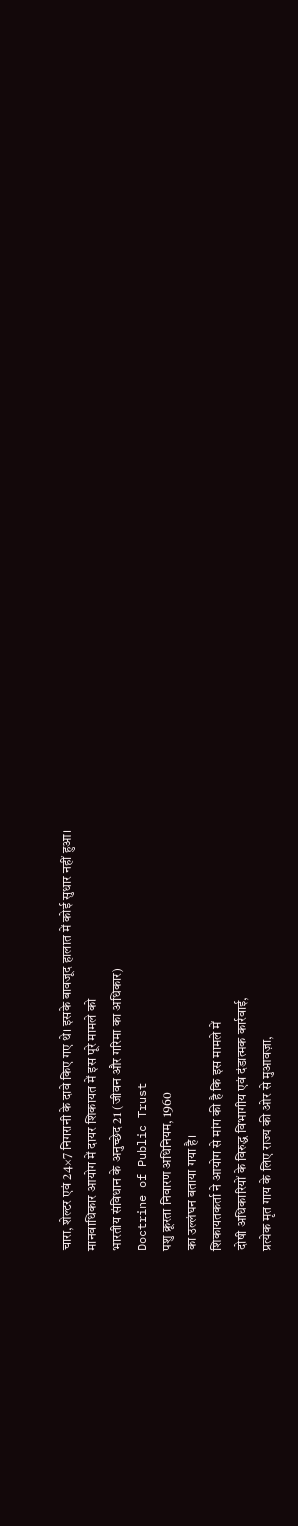चारा, शेल्टर एवं 24×7 निगरानी के दावे किए गए थे। इसके बावजूद हालात में कोई सुधार नहीं हुआ।
मानवाधिकार आयोग में दायर शिकायत में इस पूरे मामले को
भारतीय संविधान के अनुच्छेद 21 (जीवन और गरिमा का अधिकार)
Doctrine of Public Trust
पशु क्रूरता निवारण अधिनियम, 1960
का उल्लंघन बताया गया है।
शिकायतकर्ता ने आयोग से मांग की है कि इस मामले में
दोषी अधिकारियों के विरुद्ध विभागीय एवं दंडात्मक कार्रवाई,
प्रत्येक मृत गाय के लिए राज्य की ओर से मुआवज़ा,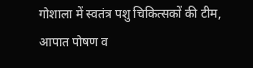गोशाला में स्वतंत्र पशु चिकित्सकों की टीम,
आपात पोषण व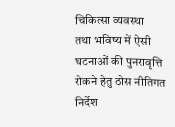चिकित्सा व्यवस्था
तथा भविष्य में ऐसी घटनाओं की पुनरावृत्ति रोकने हेतु ठोस नीतिगत निर्देश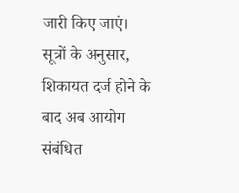जारी किए जाएं।
सूत्रों के अनुसार, शिकायत दर्ज होने के बाद अब आयोग संबंधित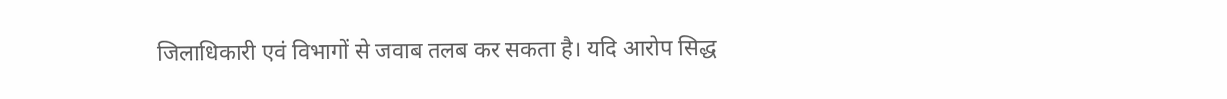जिलाधिकारी एवं विभागों से जवाब तलब कर सकता है। यदि आरोप सिद्ध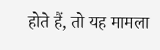होते हैं, तो यह मामला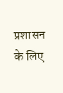प्रशासन के लिए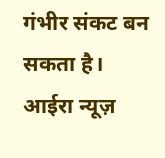गंभीर संकट बन सकता है।
आईरा न्यूज़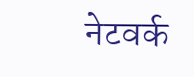नेटवर्क